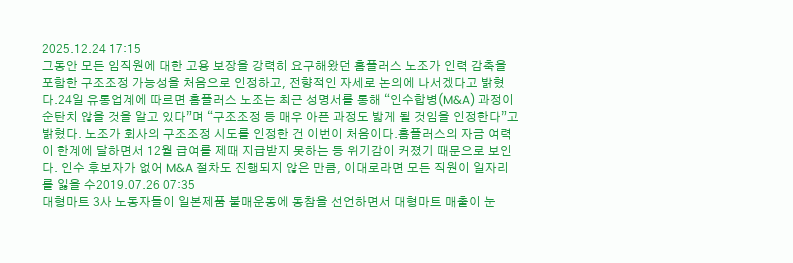2025.12.24 17:15
그동안 모든 임직원에 대한 고용 보장을 강력히 요구해왔던 홈플러스 노조가 인력 감축을 포함한 구조조정 가능성을 처음으로 인정하고, 전향적인 자세로 논의에 나서겠다고 밝혔다.24일 유통업계에 따르면 홈플러스 노조는 최근 성명서를 통해 “인수합병(M&A) 과정이 순탄치 않을 것을 알고 있다”며 “구조조정 등 매우 아픈 과정도 밟게 될 것임을 인정한다”고 밝혔다. 노조가 회사의 구조조정 시도를 인정한 건 이번이 처음이다.홈플러스의 자금 여력이 한계에 달하면서 12월 급여를 제때 지급받지 못하는 등 위기감이 커졌기 때문으로 보인다. 인수 후보자가 없어 M&A 절차도 진행되지 않은 만큼, 이대로라면 모든 직원이 일자리를 잃을 수2019.07.26 07:35
대형마트 3사 노동자들이 일본제품 불매운동에 동참을 선언하면서 대형마트 매출이 눈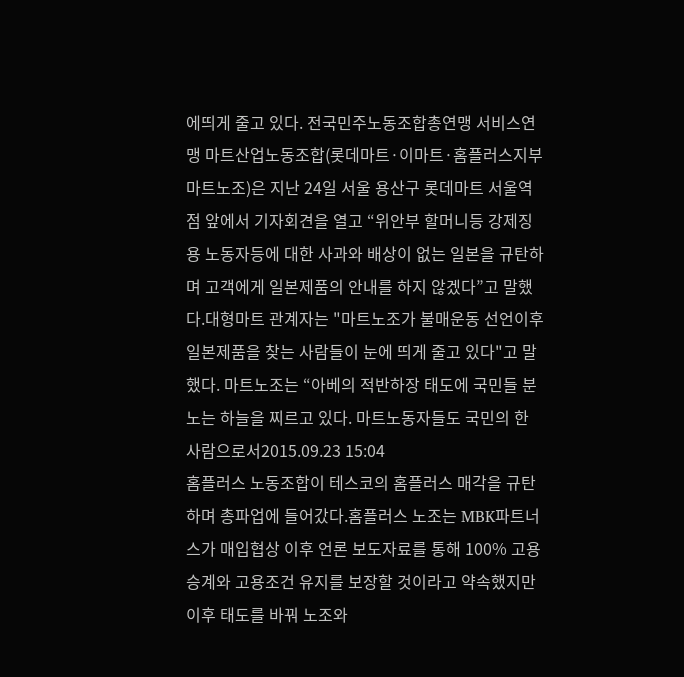에띄게 줄고 있다. 전국민주노동조합총연맹 서비스연맹 마트산업노동조합(롯데마트·이마트·홈플러스지부 마트노조)은 지난 24일 서울 용산구 롯데마트 서울역점 앞에서 기자회견을 열고 “위안부 할머니등 강제징용 노동자등에 대한 사과와 배상이 없는 일본을 규탄하며 고객에게 일본제품의 안내를 하지 않겠다”고 말했다.대형마트 관계자는 "마트노조가 불매운동 선언이후 일본제품을 찾는 사람들이 눈에 띄게 줄고 있다"고 말했다. 마트노조는 “아베의 적반하장 태도에 국민들 분노는 하늘을 찌르고 있다. 마트노동자들도 국민의 한 사람으로서2015.09.23 15:04
홈플러스 노동조합이 테스코의 홈플러스 매각을 규탄하며 총파업에 들어갔다.홈플러스 노조는 MBK파트너스가 매입협상 이후 언론 보도자료를 통해 100% 고용 승계와 고용조건 유지를 보장할 것이라고 약속했지만 이후 태도를 바꿔 노조와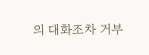의 대화조차 거부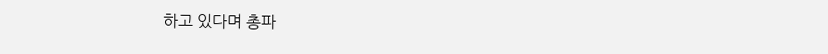하고 있다며 총파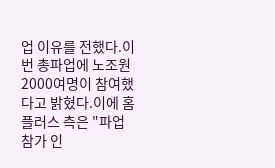업 이유를 전했다.이번 총파업에 노조원 2000여명이 참여했다고 밝혔다.이에 홈플러스 측은 "파업 참가 인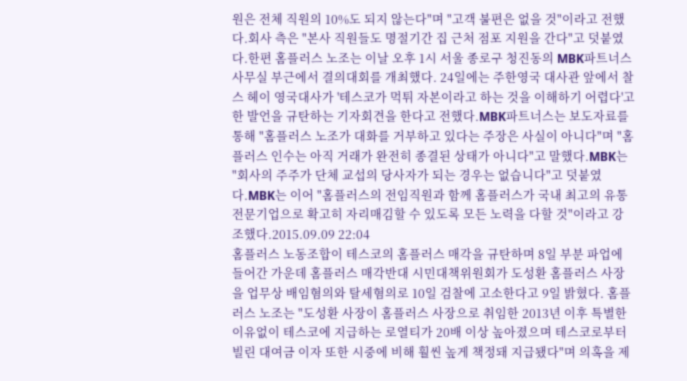원은 전체 직원의 10%도 되지 않는다"며 "고객 불편은 없을 것"이라고 전했다.회사 측은 "본사 직원들도 명절기간 집 근처 점포 지원을 간다"고 덧붙였다.한편 홈플러스 노조는 이날 오후 1시 서울 종로구 청진동의 MBK파트너스 사무실 부근에서 결의대회를 개최했다. 24일에는 주한영국 대사관 앞에서 찰스 헤이 영국대사가 '테스코가 먹튀 자본이라고 하는 것을 이해하기 어렵다'고 한 발언을 규탄하는 기자회견을 한다고 전했다.MBK파트너스는 보도자료를 통해 "홈플러스 노조가 대화를 거부하고 있다는 주장은 사실이 아니다"며 "홈플러스 인수는 아직 거래가 완전히 종결된 상태가 아니다"고 말했다.MBK는 "회사의 주주가 단체 교섭의 당사자가 되는 경우는 없습니다"고 덧붙였다.MBK는 이어 "홈플러스의 전임직원과 함께 홈플러스가 국내 최고의 유통전문기업으로 확고히 자리매김할 수 있도록 모든 노력을 다할 것"이라고 강조했다.2015.09.09 22:04
홈플러스 노동조합이 테스코의 홈플러스 매각을 규탄하며 8일 부분 파업에 들어간 가운데 홈플러스 매각반대 시민대책위원회가 도성환 홈플러스 사장을 업무상 배임혐의와 탈세혐의로 10일 검찰에 고소한다고 9일 밝혔다. 홈플러스 노조는 "도성환 사장이 홈플러스 사장으로 취임한 2013년 이후 특별한 이유없이 테스코에 지급하는 로열티가 20배 이상 높아졌으며 테스코로부터 빌린 대여금 이자 또한 시중에 비해 훨씬 높게 책정돼 지급됐다"며 의혹을 제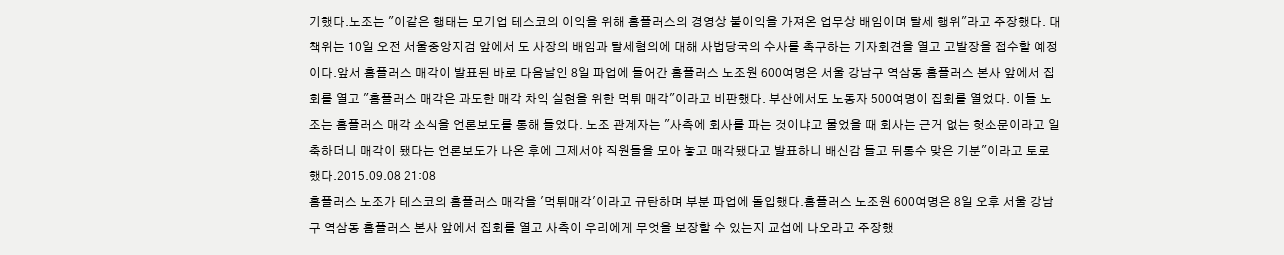기했다.노조는 "이같은 행태는 모기업 테스코의 이익을 위해 홈플러스의 경영상 불이익을 가져온 업무상 배임이며 탈세 행위"라고 주장했다. 대책위는 10일 오전 서울중앙지검 앞에서 도 사장의 배임과 탈세혐의에 대해 사법당국의 수사를 촉구하는 기자회견을 열고 고발장을 접수할 예정이다.앞서 홈플러스 매각이 발표된 바로 다음날인 8일 파업에 들어간 홈플러스 노조원 600여명은 서울 강남구 역삼동 홈플러스 본사 앞에서 집회를 열고 "홈플러스 매각은 과도한 매각 차익 실현을 위한 먹튀 매각"이라고 비판했다. 부산에서도 노동자 500여명이 집회를 열었다. 이들 노조는 홈플러스 매각 소식을 언론보도를 통해 들었다. 노조 관계자는 "사측에 회사를 파는 것이냐고 물었을 때 회사는 근거 없는 헛소문이라고 일축하더니 매각이 됐다는 언론보도가 나온 후에 그제서야 직원들을 모아 놓고 매각됐다고 발표하니 배신감 들고 뒤통수 맞은 기분"이라고 토로했다.2015.09.08 21:08
홈플러스 노조가 테스코의 홈플러스 매각을 '먹튀매각'이라고 규탄하며 부분 파업에 돌입했다.홈플러스 노조원 600여명은 8일 오후 서울 강남구 역삼동 홈플러스 본사 앞에서 집회를 열고 사측이 우리에게 무엇을 보장할 수 있는지 교섭에 나오라고 주장했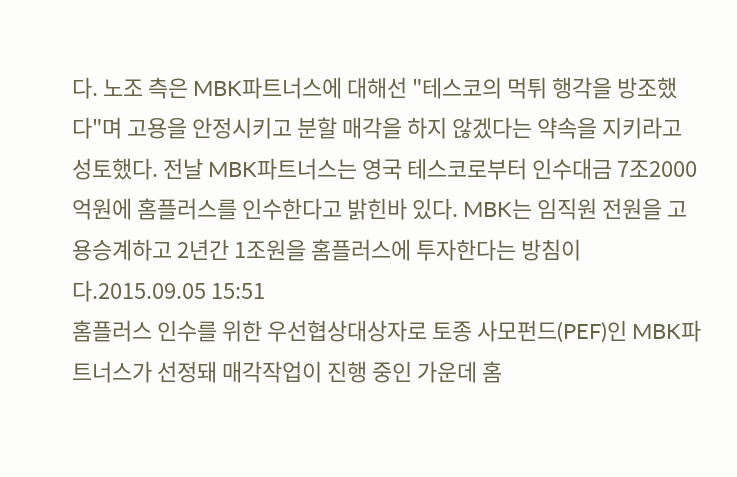다. 노조 측은 MBK파트너스에 대해선 "테스코의 먹튀 행각을 방조했다"며 고용을 안정시키고 분할 매각을 하지 않겠다는 약속을 지키라고 성토했다. 전날 MBK파트너스는 영국 테스코로부터 인수대금 7조2000억원에 홈플러스를 인수한다고 밝힌바 있다. MBK는 임직원 전원을 고용승계하고 2년간 1조원을 홈플러스에 투자한다는 방침이다.2015.09.05 15:51
홈플러스 인수를 위한 우선협상대상자로 토종 사모펀드(PEF)인 MBK파트너스가 선정돼 매각작업이 진행 중인 가운데 홈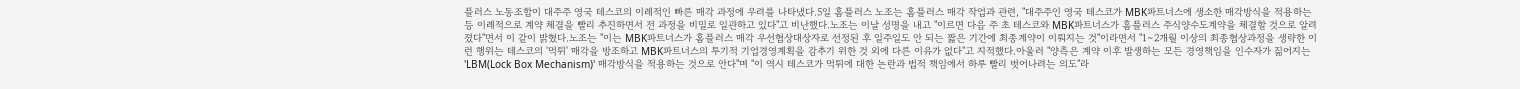플러스 노동조합이 대주주 영국 테스코의 이례적인 빠른 매각 과정에 우려를 나타냈다.5일 홈플러스 노조는 홈플러스 매각 작업과 관련, "대주주인 영국 테스코가 MBK파트너스에 생소한 매각방식을 적용하는 등 이례적으로 계약 체결을 빨리 추진하면서 전 과정을 비밀로 일관하고 있다"고 비난했다.노조는 이날 성명을 내고 "이르면 다음 주 초 테스코와 MBK파트너스가 홈플러스 주식양수도계약을 체결할 것으로 알려졌다"면서 이 같이 밝혔다.노조는 "이는 MBK파트너스가 홈플러스 매각 우선협상대상자로 선정된 후 일주일도 안 되는 짧은 기간에 최종계약이 이뤄지는 것"이라면서 "1∼2개월 이상의 최종협상과정을 생략한 이런 행위는 테스코의 '먹튀' 매각을 방조하고 MBK파트너스의 투기적 기업경영계획을 감추기 위한 것 외에 다른 이유가 없다"고 지적했다.아울러 "양측은 계약 이후 발생하는 모든 경영책임을 인수자가 짊어지는 'LBM(Lock Box Mechanism)' 매각방식을 적용하는 것으로 안다"며 "이 역시 테스코가 먹튀에 대한 논란과 법적 책임에서 하루 빨리 벗어나려는 의도"라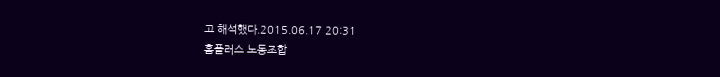고 해석했다.2015.06.17 20:31
홈플러스 노동조합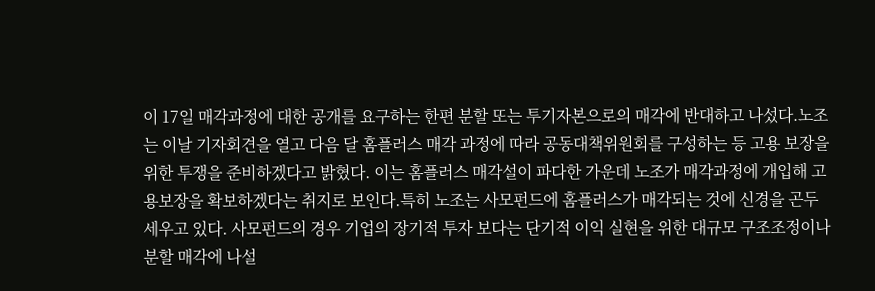이 17일 매각과정에 대한 공개를 요구하는 한편 분할 또는 투기자본으로의 매각에 반대하고 나섰다.노조는 이날 기자회견을 열고 다음 달 홈플러스 매각 과정에 따라 공동대책위원회를 구성하는 등 고용 보장을 위한 투쟁을 준비하겠다고 밝혔다. 이는 홈플러스 매각설이 파다한 가운데 노조가 매각과정에 개입해 고용보장을 확보하겠다는 취지로 보인다.특히 노조는 사모펀드에 홈플러스가 매각되는 것에 신경을 곤두세우고 있다. 사모펀드의 경우 기업의 장기적 투자 보다는 단기적 이익 실현을 위한 대규모 구조조정이나 분할 매각에 나설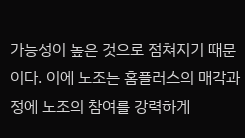가능성이 높은 것으로 점쳐지기 때문이다. 이에 노조는 홈플러스의 매각과정에 노조의 참여를 강력하게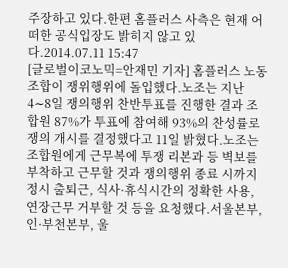주장하고 있다.한편 홈플러스 사측은 현재 어떠한 공식입장도 밝히지 않고 있다.2014.07.11 15:47
[글로벌이코노믹=안재민 기자] 홈플러스 노동조합이 쟁위행위에 돌입했다.노조는 지난 4∼8일 쟁의행위 찬반투표를 진행한 결과 조합원 87%가 투표에 참여해 93%의 찬성률로 쟁의 개시를 결정했다고 11일 밝혔다.노조는 조합원에게 근무복에 투쟁 리본과 등 벽보를 부착하고 근무할 것과 쟁의행위 종료 시까지 정시 출퇴근, 식사·휴식시간의 정확한 사용, 연장근무 거부할 것 등을 요청했다.서울본부, 인·부천본부, 울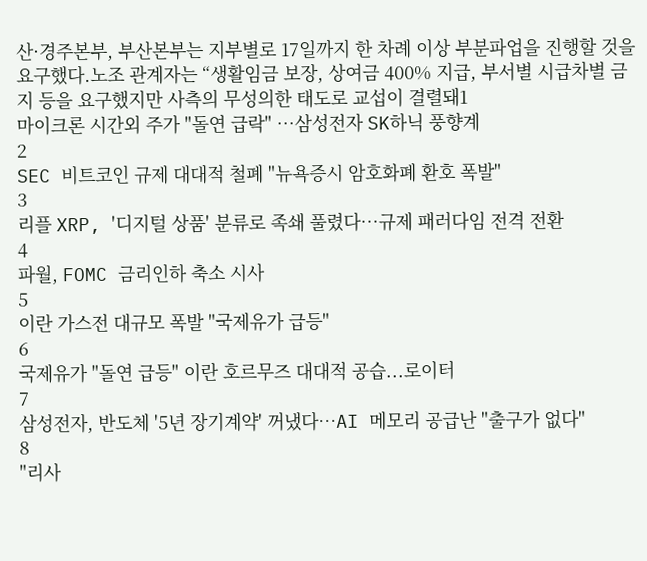산·경주본부, 부산본부는 지부별로 17일까지 한 차례 이상 부분파업을 진행할 것을 요구했다.노조 관계자는 “생활임금 보장, 상여금 400% 지급, 부서별 시급차별 금지 등을 요구했지만 사측의 무성의한 태도로 교섭이 결렬돼1
마이크론 시간외 주가 "돌연 급락" …삼성전자 SK하닉 풍향계
2
SEC 비트코인 규제 대대적 철폐 "뉴욕증시 암호화폐 환호 폭발"
3
리플 XRP, '디지털 상품' 분류로 족쇄 풀렸다…규제 패러다임 전격 전환
4
파월, FOMC 금리인하 축소 시사
5
이란 가스전 대규모 폭발 "국제유가 급등"
6
국제유가 "돌연 급등" 이란 호르무즈 대대적 공습...로이터
7
삼성전자, 반도체 '5년 장기계약' 꺼냈다…AI 메모리 공급난 "출구가 없다"
8
"리사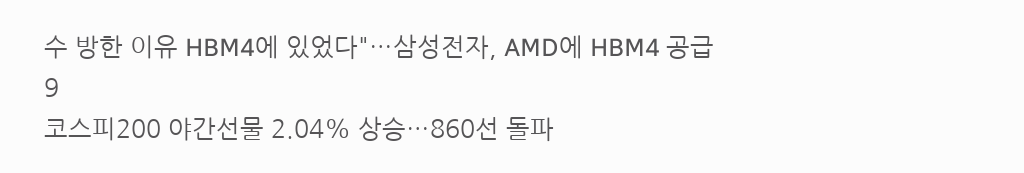수 방한 이유 HBM4에 있었다"…삼성전자, AMD에 HBM4 공급
9
코스피200 야간선물 2.04% 상승…860선 돌파